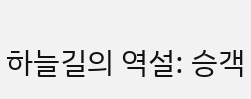하늘길의 역설: 승객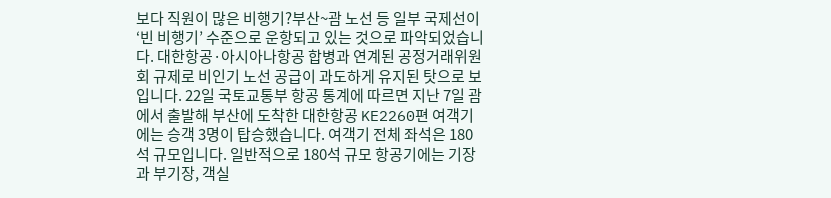보다 직원이 많은 비행기?부산~괌 노선 등 일부 국제선이 ‘빈 비행기’ 수준으로 운항되고 있는 것으로 파악되었습니다. 대한항공·아시아나항공 합병과 연계된 공정거래위원회 규제로 비인기 노선 공급이 과도하게 유지된 탓으로 보입니다. 22일 국토교통부 항공 통계에 따르면 지난 7일 괌에서 출발해 부산에 도착한 대한항공 KE2260편 여객기에는 승객 3명이 탑승했습니다. 여객기 전체 좌석은 180석 규모입니다. 일반적으로 180석 규모 항공기에는 기장과 부기장, 객실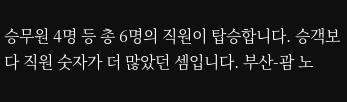승무원 4명 등 총 6명의 직원이 탑승합니다. 승객보다 직원 숫자가 더 많았던 셈입니다. 부산-괌 노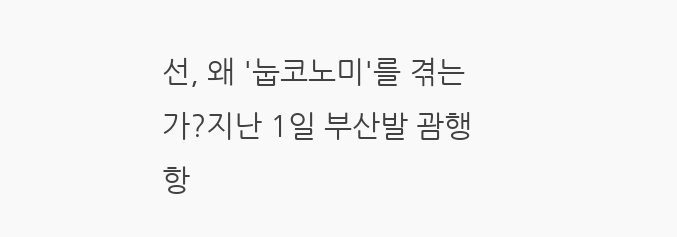선, 왜 '눕코노미'를 겪는가?지난 1일 부산발 괌행 항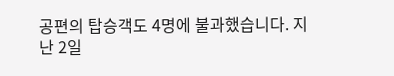공편의 탑승객도 4명에 불과했습니다. 지난 2일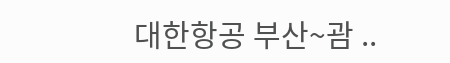대한항공 부산~괌 ..